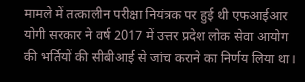मामले में तत्कालीन परीक्षा नियंत्रक पर हुई थी एफआईआर
योगी सरकार ने वर्ष 2017 में उत्तर प्रदेश लोक सेवा आयोग की भर्तियों की सीबीआई से जांच कराने का निर्णय लिया था।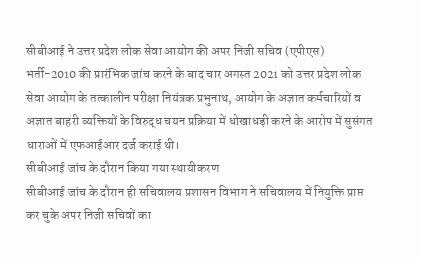सीबीआई ने उत्तर प्रदेश लोक सेवा आयोग की अपर निजी सचिव (एपीएस) भर्ती-2010 की प्रारंभिक जांच करने के बाद चार अगस्त 2021 को उत्तर प्रदेश लोक सेवा आयोग के तत्कालीन परीक्षा नियंत्रक प्रभुनाथ, आयोग के अज्ञात कर्मचारियों व अज्ञात बाहरी व्यक्तियों के विरुद्ध चयन प्रक्रिया में धोखाधड़ी करने के आरोप में सुसंगत धाराओं में एफआईआर दर्ज कराई थी।
सीबीआई जांच के दौरान किया गया स्थायीकरण
सीबीआई जांच के दौरान ही सचिवालय प्रशासन विभाग ने सचिवालय में नियुक्ति प्राप्त कर चुके अपर निजी सचिवों का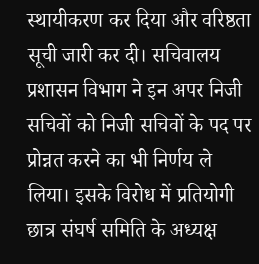स्थायीकरण कर दिया और वरिष्ठता सूची जारी कर दी। सचिवालय प्रशासन विभाग ने इन अपर निजी सचिवों को निजी सचिवों के पद पर प्रोन्नत करने का भी निर्णय ले लिया। इसके विरोध में प्रतियोगी छात्र संघर्ष समिति के अध्यक्ष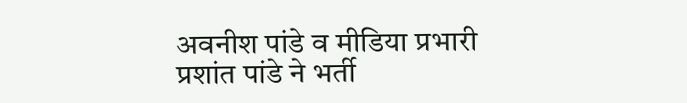अवनीश पांडे व मीडिया प्रभारी प्रशांत पांडे ने भर्ती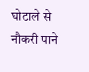घोटाले से नौकरी पाने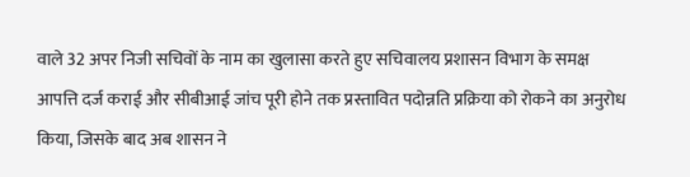वाले 32 अपर निजी सचिवों के नाम का खुलासा करते हुए सचिवालय प्रशासन विभाग के समक्ष आपत्ति दर्ज कराई और सीबीआई जांच पूरी होने तक प्रस्तावित पदोन्नति प्रक्रिया को रोकने का अनुरोध किया, जिसके बाद अब शासन ने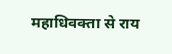महाधिवक्ता से राय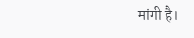मांगी है।